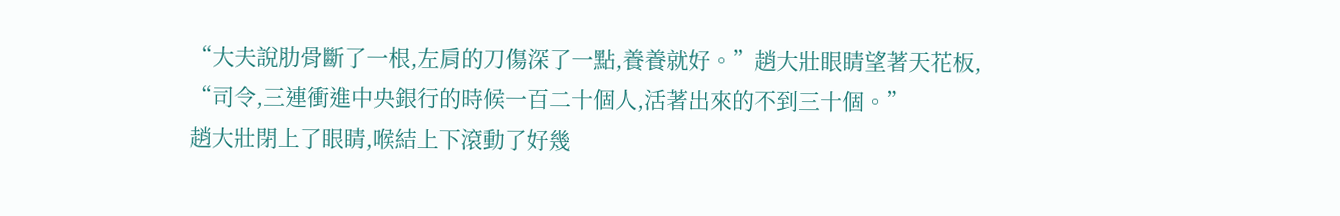“大夫說肋骨斷了一根,左肩的刀傷深了一點,養養就好。”趙大壯眼睛望著天花板,
“司令,三連衝進中央銀行的時候一百二十個人,活著出來的不到三十個。”
趙大壯閉上了眼睛,喉結上下滾動了好幾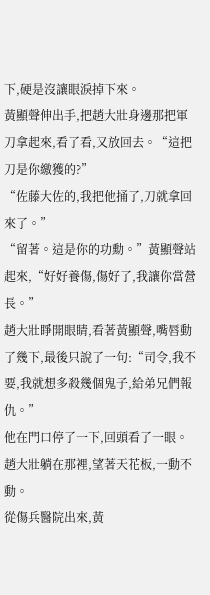下,硬是沒讓眼淚掉下來。
黃顯聲伸出手,把趙大壯身邊那把軍刀拿起來,看了看,又放回去。“這把刀是你繳獲的?”
“佐藤大佐的,我把他捅了,刀就拿回來了。”
“留著。這是你的功勳。”黃顯聲站起來,“好好養傷,傷好了,我讓你當營長。”
趙大壯睜開眼睛,看著黃顯聲,嘴唇動了幾下,最後只說了一句:“司令,我不要,我就想多殺幾個鬼子,給弟兄們報仇。”
他在門口停了一下,回頭看了一眼。趙大壯躺在那裡,望著天花板,一動不動。
從傷兵醫院出來,黃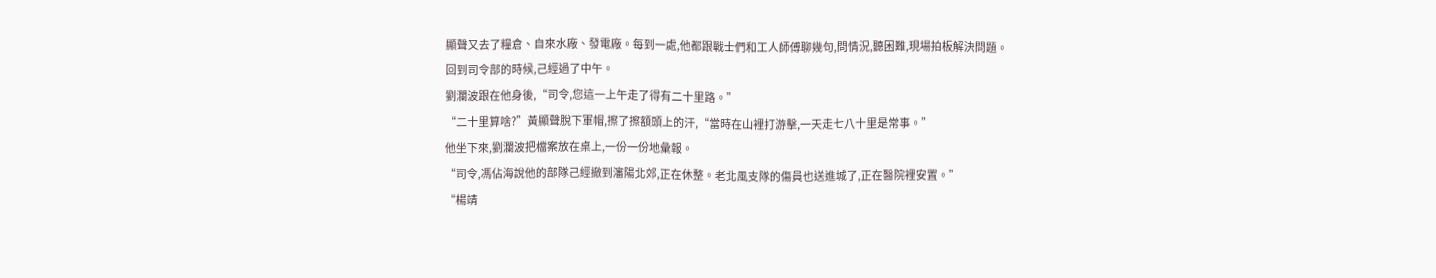顯聲又去了糧倉、自來水廠、發電廠。每到一處,他都跟戰士們和工人師傅聊幾句,問情況,聽困難,現場拍板解決問題。
回到司令部的時候,己經過了中午。
劉瀾波跟在他身後,“司令,您這一上午走了得有二十里路。”
“二十里算啥?”黃顯聲脫下軍帽,擦了擦額頭上的汗,“當時在山裡打游擊,一天走七八十里是常事。”
他坐下來,劉瀾波把檔案放在桌上,一份一份地彙報。
“司令,馮佔海說他的部隊己經撤到瀋陽北郊,正在休整。老北風支隊的傷員也送進城了,正在醫院裡安置。”
“楊靖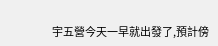宇五營今天一早就出發了,預計傍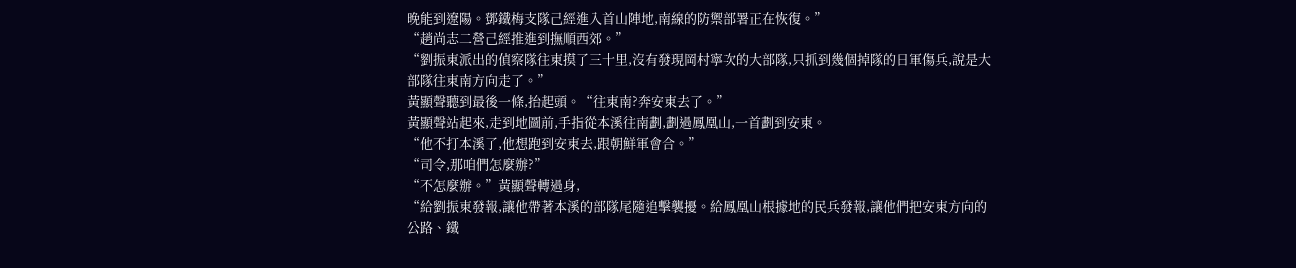晚能到遼陽。鄧鐵梅支隊己經進入首山陣地,南線的防禦部署正在恢復。”
“趙尚志二營己經推進到撫順西郊。”
“劉振東派出的偵察隊往東摸了三十里,沒有發現岡村寧次的大部隊,只抓到幾個掉隊的日軍傷兵,說是大部隊往東南方向走了。”
黃顯聲聽到最後一條,抬起頭。“往東南?奔安東去了。”
黃顯聲站起來,走到地圖前,手指從本溪往南劃,劃過鳳凰山,一首劃到安東。
“他不打本溪了,他想跑到安東去,跟朝鮮軍會合。”
“司令,那咱們怎麼辦?”
“不怎麼辦。”黃顯聲轉過身,
“給劉振東發報,讓他帶著本溪的部隊尾隨追擊襲擾。給鳳凰山根據地的民兵發報,讓他們把安東方向的公路、鐵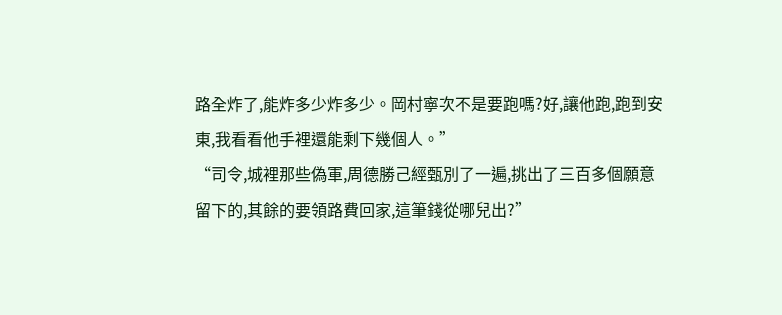路全炸了,能炸多少炸多少。岡村寧次不是要跑嗎?好,讓他跑,跑到安東,我看看他手裡還能剩下幾個人。”
“司令,城裡那些偽軍,周德勝己經甄別了一遍,挑出了三百多個願意留下的,其餘的要領路費回家,這筆錢從哪兒出?”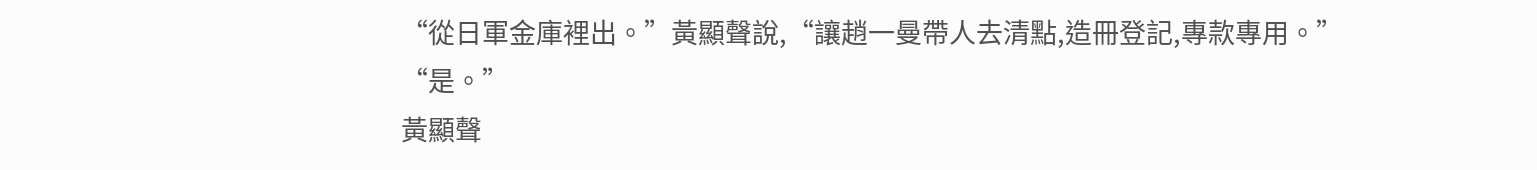“從日軍金庫裡出。”黃顯聲說,“讓趙一曼帶人去清點,造冊登記,專款專用。”
“是。”
黃顯聲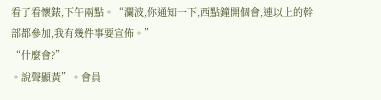看了看懷錶,下午兩點。“瀾波,你通知一下,西點鐘開個會,連以上的幹部都參加,我有幾件事要宣佈。”
“什麼會?”
。說聲顯黃”。會員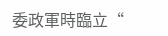委政軍時臨立“